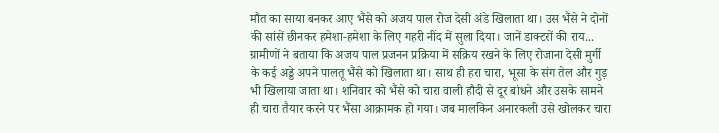मौत का साया बनकर आए भैंसे को अजय पाल रोज देसी अंडे खिलाता था। उस भैंसे ने दोनों की सांसें छीनकर हमेशा-हमेशा के लिए गहरी नींद में सुला दिया। जानें डाक्टरों की राय...
ग्रामीणों ने बताया कि अजय पाल प्रजनन प्रक्रिया में सक्रिय रखने के लिए रोजाना देसी मुर्गी के कई अड्डे अपने पालतू भैंसे को खिलाता था। साथ ही हरा चारा, भूसा के संग तेल और गुड़ भी खिलाया जाता था। शनिवार को भैंसे को चारा वाली हौदी से दूर बांधने और उसके सामने ही चारा तैयार करने पर भैंसा आक्रामक हो गया। जब मालकिन अनारकली उसे खोलकर चारा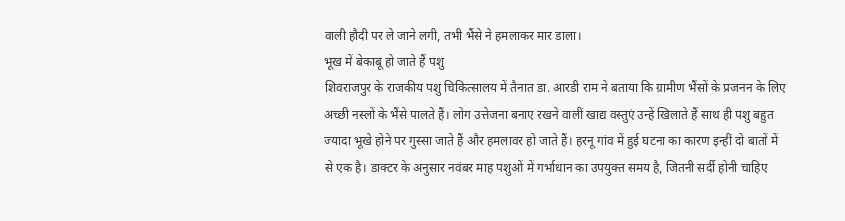वाली हौदी पर ले जाने लगी, तभी भैंसे ने हमलाकर मार डाला।
भूख में बेकाबू हो जाते हैं पशु
शिवराजपुर के राजकीय पशु चिकित्सालय में तैनात डा. आरडी राम ने बताया कि ग्रामीण भैंसों के प्रजनन के लिए अच्छी नस्लों के भैंसे पालते हैं। लोग उत्तेजना बनाए रखने वालीं खाद्य वस्तुएं उन्हें खिलाते हैं साथ ही पशु बहुत ज्यादा भूखे होने पर गुस्सा जाते हैं और हमलावर हो जाते हैं। हरनू गांव में हुई घटना का कारण इन्हीं दो बातों में से एक है। डाक्टर के अनुसार नवंबर माह पशुओं में गर्भाधान का उपयुक्त समय है, जितनी सर्दी होनी चाहिए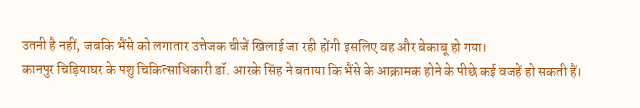उतनी है नहीं, जबकि भैंसे को लगातार उत्तेजक चीजें खिलाई जा रही होंगी इसलिए वह और बेकाबू हो गया।
कानपुर चिड़ियाघर के पशु चिकित्साधिकारी डॉ. आरके सिंह ने बताया कि भैंसे के आक्रामक होने के पीछे कई वजहें हो सकती हैं।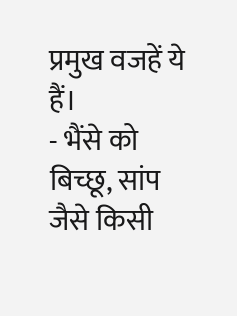प्रमुख वजहें ये हैं।
- भैंसे को बिच्छू, सांप जैसे किसी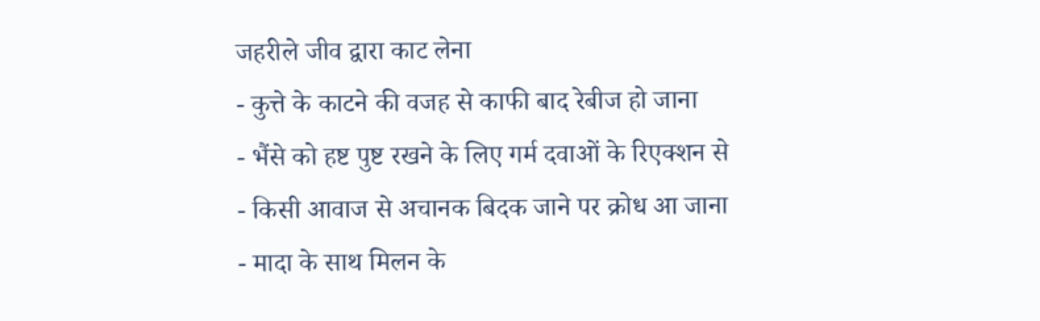जहरीले जीव द्वारा काट लेना
- कुत्ते के काटने की वजह से काफी बाद रेबीज हो जाना
- भैंसे को हष्ट पुष्ट रखने के लिए गर्म दवाओं के रिएक्शन से
- किसी आवाज से अचानक बिदक जाने पर क्रोध आ जाना
- मादा के साथ मिलन के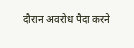दौरान अवरोध पैदा करने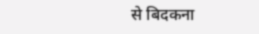से बिदकना